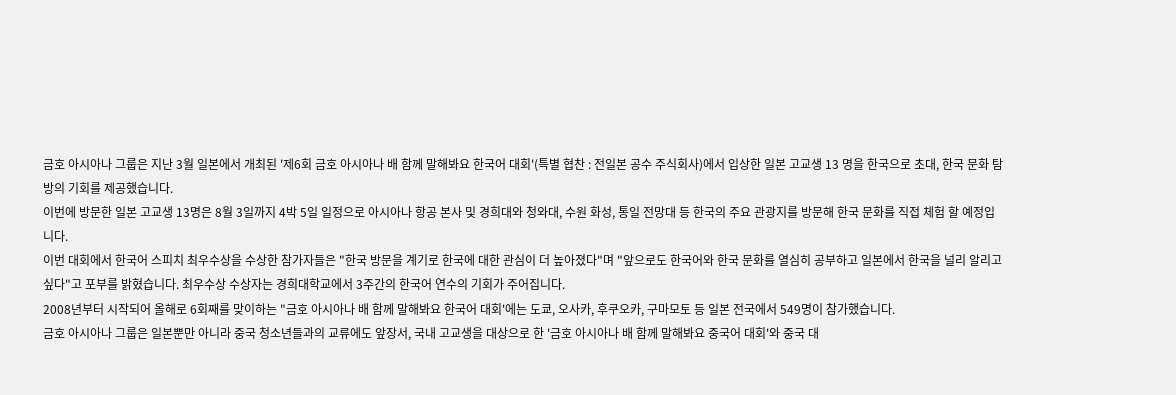금호 아시아나 그룹은 지난 3월 일본에서 개최된 '제6회 금호 아시아나 배 함께 말해봐요 한국어 대회'(특별 협찬 : 전일본 공수 주식회사)에서 입상한 일본 고교생 13 명을 한국으로 초대, 한국 문화 탐방의 기회를 제공했습니다.
이번에 방문한 일본 고교생 13명은 8월 3일까지 4박 5일 일정으로 아시아나 항공 본사 및 경희대와 청와대, 수원 화성, 통일 전망대 등 한국의 주요 관광지를 방문해 한국 문화를 직접 체험 할 예정입니다.
이번 대회에서 한국어 스피치 최우수상을 수상한 참가자들은 "한국 방문을 계기로 한국에 대한 관심이 더 높아졌다"며 "앞으로도 한국어와 한국 문화를 열심히 공부하고 일본에서 한국을 널리 알리고 싶다"고 포부를 밝혔습니다. 최우수상 수상자는 경희대학교에서 3주간의 한국어 연수의 기회가 주어집니다.
2008년부터 시작되어 올해로 6회째를 맞이하는 "금호 아시아나 배 함께 말해봐요 한국어 대회'에는 도쿄, 오사카, 후쿠오카, 구마모토 등 일본 전국에서 549명이 참가했습니다.
금호 아시아나 그룹은 일본뿐만 아니라 중국 청소년들과의 교류에도 앞장서, 국내 고교생을 대상으로 한 '금호 아시아나 배 함께 말해봐요 중국어 대회'와 중국 대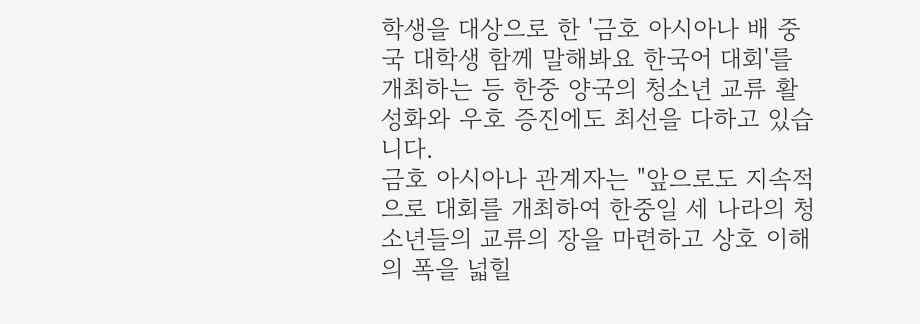학생을 대상으로 한 '금호 아시아나 배 중국 대학생 함께 말해봐요 한국어 대회'를 개최하는 등 한중 양국의 청소년 교류 활성화와 우호 증진에도 최선을 다하고 있습니다.
금호 아시아나 관계자는 "앞으로도 지속적으로 대회를 개최하여 한중일 세 나라의 청소년들의 교류의 장을 마련하고 상호 이해의 폭을 넓힐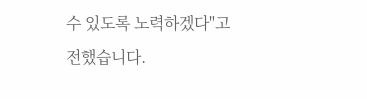수 있도록 노력하겠다"고 전했습니다.